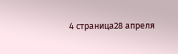4 страница28 апреля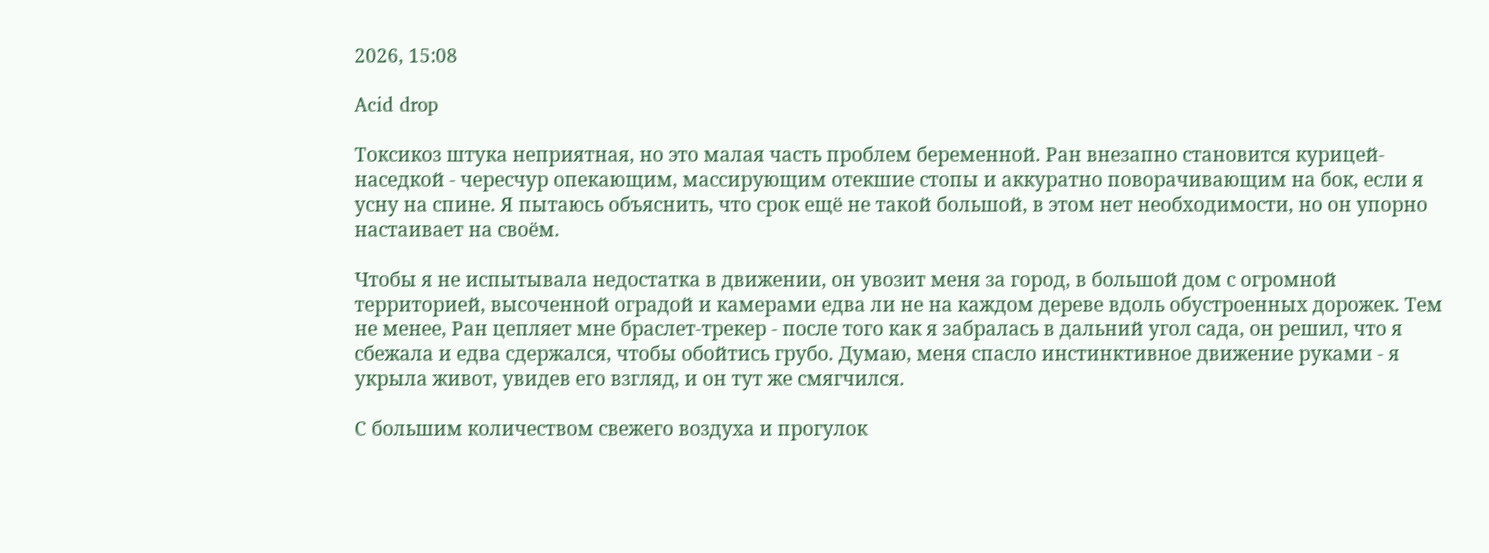2026, 15:08

Acid drop

Токсикоз штука неприятная, но это малая часть проблем беременной. Ран внезапно становится курицей-наседкой - чересчур опекающим, массирующим отекшие стопы и аккуратно поворачивающим на бок, если я усну на спине. Я пытаюсь объяснить, что срок ещё не такой большой, в этом нет необходимости, но он упорно настаивает на своём.

Чтобы я не испытывала недостатка в движении, он увозит меня за город, в большой дом с огромной территорией, высоченной оградой и камерами едва ли не на каждом дереве вдоль обустроенных дорожек. Тем не менее, Ран цепляет мне браслет-трекер - после того как я забралась в дальний угол сада, он решил, что я сбежала и едва сдержался, чтобы обойтись грубо. Думаю, меня спасло инстинктивное движение руками - я укрыла живот, увидев его взгляд, и он тут же смягчился.

С большим количеством свежего воздуха и прогулок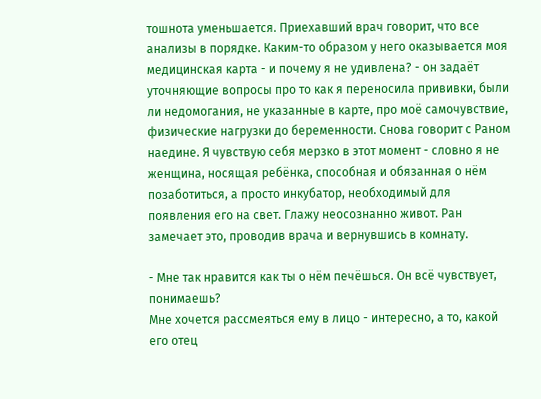тошнота уменьшается. Приехавший врач говорит, что все анализы в порядке. Каким-то образом у него оказывается моя медицинская карта - и почему я не удивлена? - он задаёт уточняющие вопросы про то как я переносила прививки, были ли недомогания, не указанные в карте, про моё самочувствие, физические нагрузки до беременности. Снова говорит с Раном наедине. Я чувствую себя мерзко в этот момент - словно я не женщина, носящая ребёнка, способная и обязанная о нём позаботиться, а просто инкубатор, необходимый для появления его на свет. Глажу неосознанно живот. Ран замечает это, проводив врача и вернувшись в комнату.

- Мне так нравится как ты о нём печёшься. Он всё чувствует, понимаешь?
Мне хочется рассмеяться ему в лицо - интересно, а то, какой его отец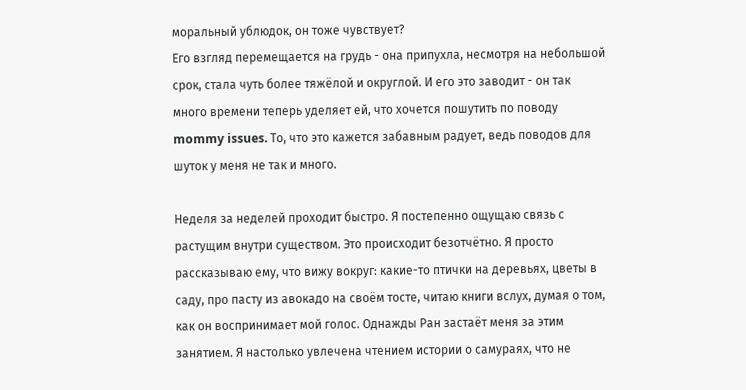моральный ублюдок, он тоже чувствует?
Его взгляд перемещается на грудь - она припухла, несмотря на небольшой срок, стала чуть более тяжёлой и округлой. И его это заводит - он так много времени теперь уделяет ей, что хочется пошутить по поводу mommy issues. То, что это кажется забавным радует, ведь поводов для шуток у меня не так и много.

Неделя за неделей проходит быстро. Я постепенно ощущаю связь с растущим внутри существом. Это происходит безотчётно. Я просто рассказываю ему, что вижу вокруг: какие-то птички на деревьях, цветы в саду, про пасту из авокадо на своём тосте, читаю книги вслух, думая о том, как он воспринимает мой голос. Однажды Ран застаёт меня за этим занятием. Я настолько увлечена чтением истории о самураях, что не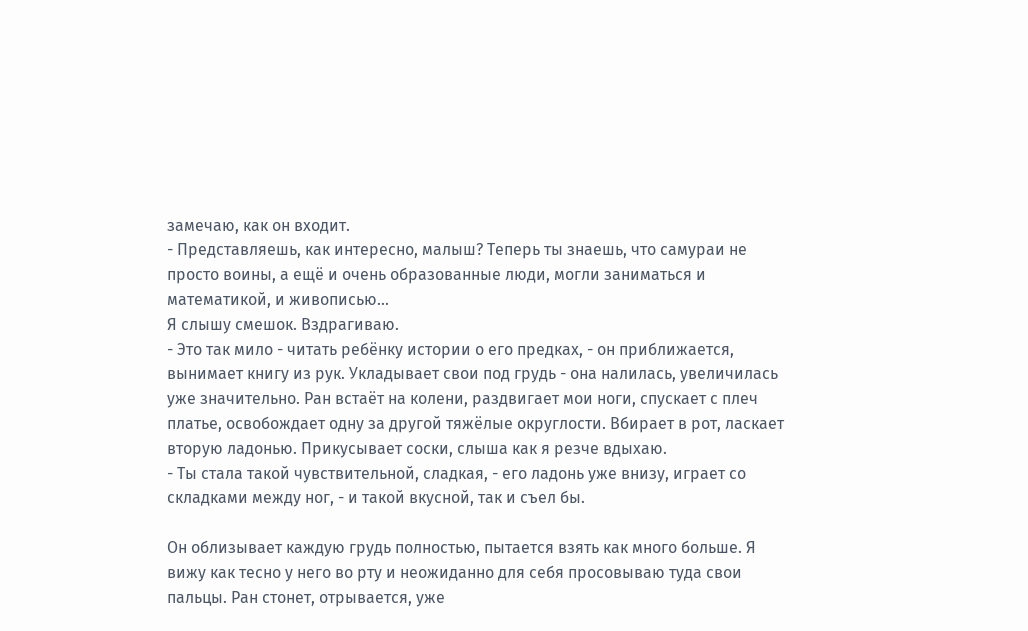замечаю, как он входит.
- Представляешь, как интересно, малыш? Теперь ты знаешь, что самураи не просто воины, а ещё и очень образованные люди, могли заниматься и математикой, и живописью...
Я слышу смешок. Вздрагиваю.
- Это так мило - читать ребёнку истории о его предках, - он приближается, вынимает книгу из рук. Укладывает свои под грудь - она налилась, увеличилась уже значительно. Ран встаёт на колени, раздвигает мои ноги, спускает с плеч платье, освобождает одну за другой тяжёлые округлости. Вбирает в рот, ласкает вторую ладонью. Прикусывает соски, слыша как я резче вдыхаю.
- Ты стала такой чувствительной, сладкая, - его ладонь уже внизу, играет со складками между ног, - и такой вкусной, так и съел бы.

Он облизывает каждую грудь полностью, пытается взять как много больше. Я вижу как тесно у него во рту и неожиданно для себя просовываю туда свои пальцы. Ран стонет, отрывается, уже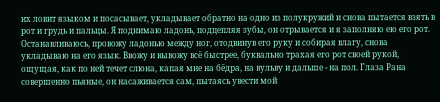их ловит языком и посасывает, укладывает обратно на одно из полукружий и снова пытается взять в рот и грудь и пальцы. Я поднимаю ладонь, подцепляя зубы, он отрывается и я заполняю ею его рот. Останавливаюсь, провожу ладонью между ног, отодвинув его руку и собирая влагу, снова укладываю на его язык. Ввожу и вывожу всё быстрее, буквально трахая его рот своей рукой, ощущая, как по ней течет слюна, капая мне на бёдра, на вульву и дальше - на пол. Глаза Рана совершенно пьяные, он насаживается сам, пытаясь увести мой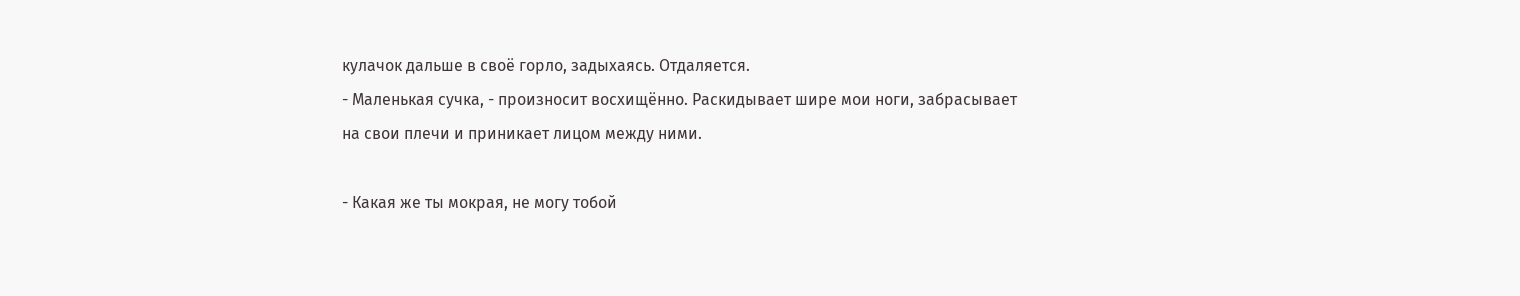кулачок дальше в своё горло, задыхаясь. Отдаляется.
- Маленькая сучка, - произносит восхищённо. Раскидывает шире мои ноги, забрасывает на свои плечи и приникает лицом между ними.

- Какая же ты мокрая, не могу тобой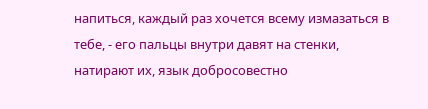напиться, каждый раз хочется всему измазаться в тебе, - его пальцы внутри давят на стенки, натирают их, язык добросовестно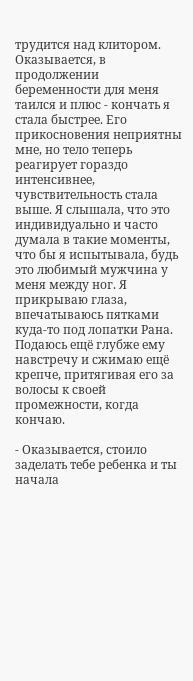трудится над клитором. Оказывается, в продолжении беременности для меня таился и плюс - кончать я стала быстрее. Его прикосновения неприятны мне, но тело теперь реагирует гораздо интенсивнее, чувствительность стала выше. Я слышала, что это индивидуально и часто думала в такие моменты, что бы я испытывала, будь это любимый мужчина у меня между ног. Я прикрываю глаза, впечатываюсь пятками куда-то под лопатки Рана. Подаюсь ещё глубже ему навстречу и сжимаю ещё крепче, притягивая его за волосы к своей промежности, когда кончаю.

- Оказывается, стоило заделать тебе ребенка и ты начала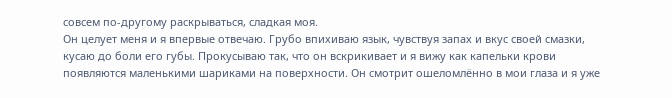совсем по-другому раскрываться, сладкая моя.
Он целует меня и я впервые отвечаю. Грубо впихиваю язык, чувствуя запах и вкус своей смазки, кусаю до боли его губы. Прокусываю так, что он вскрикивает и я вижу как капельки крови появляются маленькими шариками на поверхности. Он смотрит ошеломлённо в мои глаза и я уже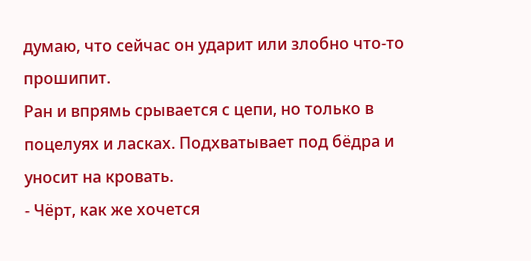думаю, что сейчас он ударит или злобно что-то прошипит.
Ран и впрямь срывается с цепи, но только в поцелуях и ласках. Подхватывает под бёдра и уносит на кровать.
- Чёрт, как же хочется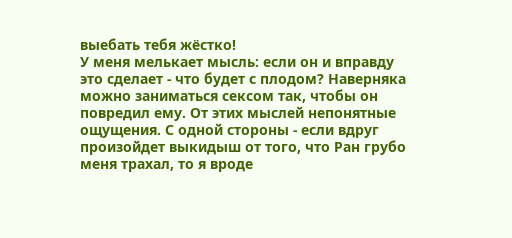выебать тебя жёстко!
У меня мелькает мысль: если он и вправду это сделает - что будет с плодом? Наверняка можно заниматься сексом так, чтобы он повредил ему. От этих мыслей непонятные ощущения. С одной стороны - если вдруг произойдет выкидыш от того, что Ран грубо меня трахал, то я вроде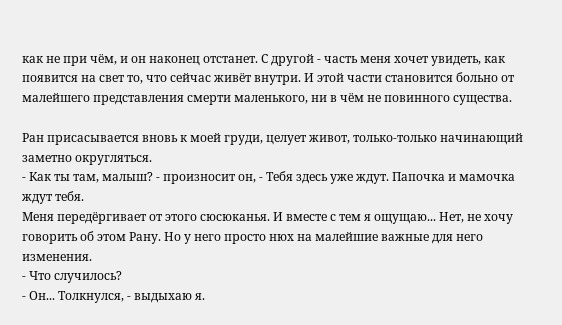как не при чём, и он наконец отстанет. С другой - часть меня хочет увидеть, как появится на свет то, что сейчас живёт внутри. И этой части становится больно от малейшего представления смерти маленького, ни в чём не повинного существа.

Ран присасывается вновь к моей груди, целует живот, только-только начинающий заметно округляться.
- Как ты там, малыш? - произносит он, - Тебя здесь уже ждут. Папочка и мамочка ждут тебя.
Меня передёргивает от этого сюсюканья. И вместе с тем я ощущаю... Нет, не хочу говорить об этом Рану. Но у него просто нюх на малейшие важные для него изменения.
- Что случилось?
- Он... Толкнулся, - выдыхаю я.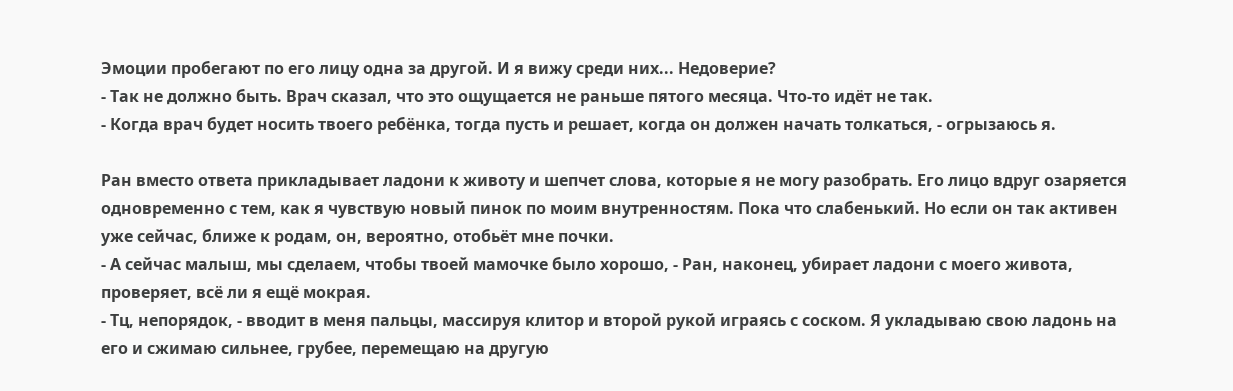Эмоции пробегают по его лицу одна за другой. И я вижу среди них... Недоверие?
- Так не должно быть. Врач сказал, что это ощущается не раньше пятого месяца. Что-то идёт не так.
- Когда врач будет носить твоего ребёнка, тогда пусть и решает, когда он должен начать толкаться, - огрызаюсь я.

Ран вместо ответа прикладывает ладони к животу и шепчет слова, которые я не могу разобрать. Его лицо вдруг озаряется одновременно с тем, как я чувствую новый пинок по моим внутренностям. Пока что слабенький. Но если он так активен уже сейчас, ближе к родам, он, вероятно, отобьёт мне почки.
- А сейчас малыш, мы сделаем, чтобы твоей мамочке было хорошо, - Ран, наконец, убирает ладони с моего живота, проверяет, всё ли я ещё мокрая.
- Тц, непорядок, - вводит в меня пальцы, массируя клитор и второй рукой играясь с соском. Я укладываю свою ладонь на его и сжимаю сильнее, грубее, перемещаю на другую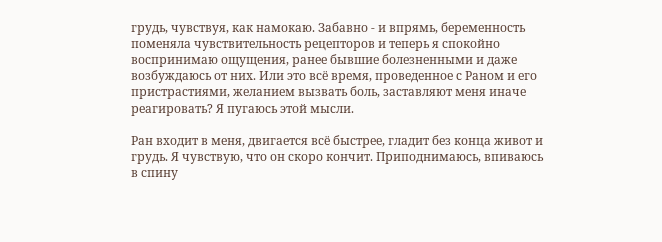грудь, чувствуя, как намокаю. Забавно - и впрямь, беременность поменяла чувствительность рецепторов и теперь я спокойно воспринимаю ощущения, ранее бывшие болезненными и даже возбуждаюсь от них. Или это всё время, проведенное с Раном и его пристрастиями, желанием вызвать боль, заставляют меня иначе реагировать? Я пугаюсь этой мысли.

Ран входит в меня, двигается всё быстрее, гладит без конца живот и грудь. Я чувствую, что он скоро кончит. Приподнимаюсь, впиваюсь в спину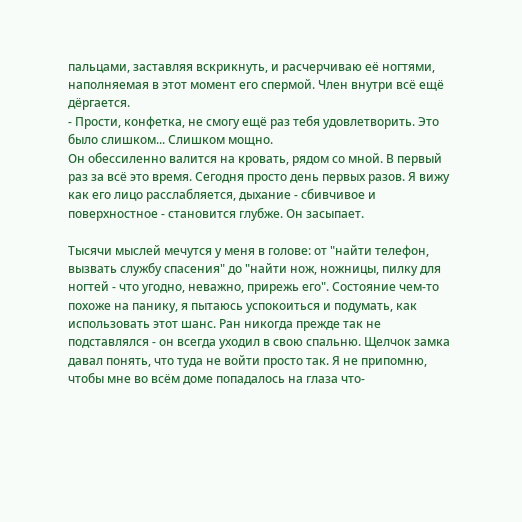пальцами, заставляя вскрикнуть, и расчерчиваю её ногтями, наполняемая в этот момент его спермой. Член внутри всё ещё дёргается.
- Прости, конфетка, не смогу ещё раз тебя удовлетворить. Это было слишком... Слишком мощно.
Он обессиленно валится на кровать, рядом со мной. В первый раз за всё это время. Сегодня просто день первых разов. Я вижу как его лицо расслабляется, дыхание - сбивчивое и поверхностное - становится глубже. Он засыпает.

Тысячи мыслей мечутся у меня в голове: от "найти телефон, вызвать службу спасения" до "найти нож, ножницы, пилку для ногтей - что угодно, неважно, прирежь его". Состояние чем-то похоже на панику, я пытаюсь успокоиться и подумать, как использовать этот шанс. Ран никогда прежде так не подставлялся - он всегда уходил в свою спальню. Щелчок замка давал понять, что туда не войти просто так. Я не припомню, чтобы мне во всём доме попадалось на глаза что-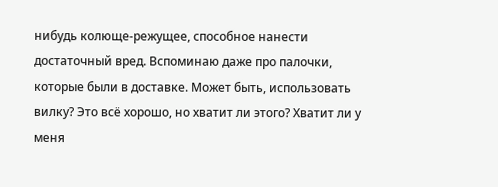нибудь колюще-режущее, способное нанести достаточный вред. Вспоминаю даже про палочки, которые были в доставке. Может быть, использовать вилку? Это всё хорошо, но хватит ли этого? Хватит ли у меня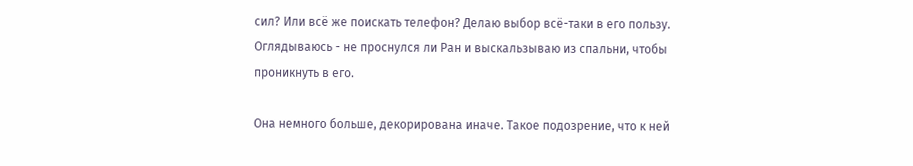сил? Или всё же поискать телефон? Делаю выбор всё-таки в его пользу. Оглядываюсь - не проснулся ли Ран и выскальзываю из спальни, чтобы проникнуть в его.

Она немного больше, декорирована иначе. Такое подозрение, что к ней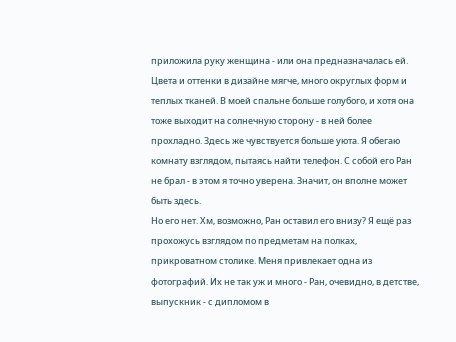приложила руку женщина - или она предназначалась ей. Цвета и оттенки в дизайне мягче, много округлых форм и теплых тканей. В моей спальне больше голубого, и хотя она тоже выходит на солнечную сторону - в ней более прохладно. Здесь же чувствуется больше уюта. Я обегаю комнату взглядом, пытаясь найти телефон. С собой его Ран не брал - в этом я точно уверена. Значит, он вполне может быть здесь.
Но его нет. Хм, возможно, Ран оставил его внизу? Я ещё раз прохожусь взглядом по предметам на полках, прикроватном столике. Меня привлекает одна из фотографий. Их не так уж и много - Ран, очевидно, в детстве, выпускник - с дипломом в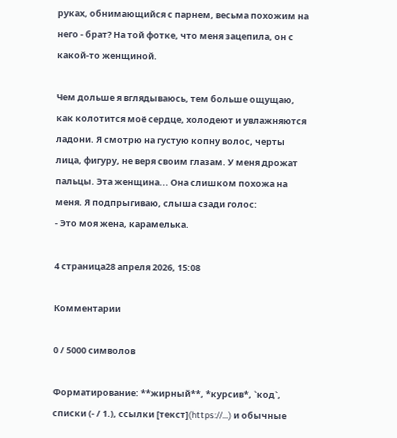руках, обнимающийся с парнем, весьма похожим на него - брат? На той фотке, что меня зацепила, он с какой-то женщиной.

Чем дольше я вглядываюсь, тем больше ощущаю, как колотится моё сердце, холодеют и увлажняются ладони. Я смотрю на густую копну волос, черты лица, фигуру, не веря своим глазам. У меня дрожат пальцы. Эта женщина... Она слишком похожа на меня. Я подпрыгиваю, слыша сзади голос:
- Это моя жена, карамелька.

4 страница28 апреля 2026, 15:08

Комментарии

0 / 5000 символов

Форматирование: **жирный**, *курсив*, `код`, списки (- / 1.), ссылки [текст](https://…) и обычные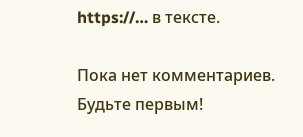https://… в тексте.

Пока нет комментариев. Будьте первым!